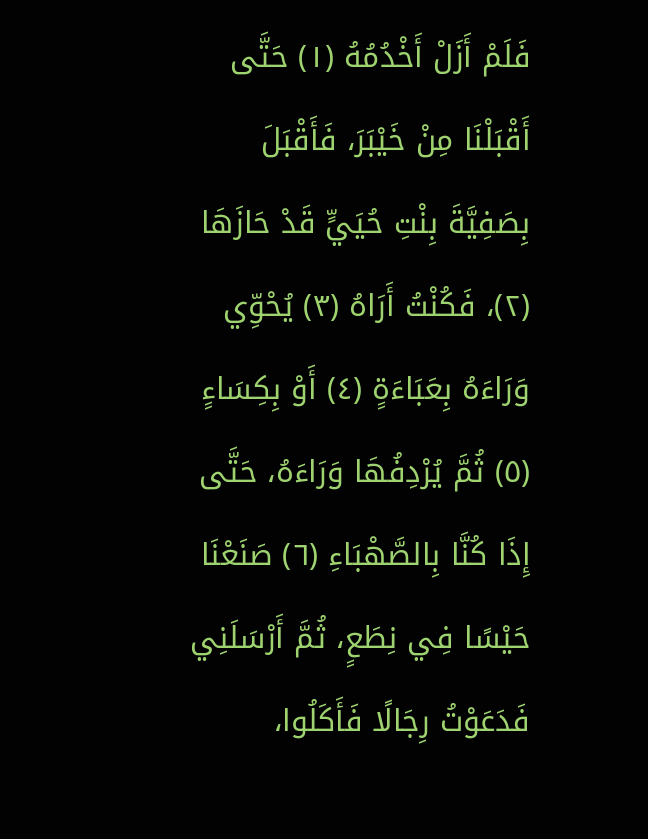فَلَمْ أَزَلْ أَخْدُمُهُ (١) حَتَّى أَقْبَلْنَا مِنْ خَيْبَرَ، فَأَقْبَلَ بِصَفِيَّةَ بِنْتِ حُيَيٍّ قَدْ حَازَهَا (٢)، فَكُنْتُ أَرَاهُ (٣) يُحْوِّي وَرَاءَهُ بِعَبَاءَةٍ (٤) أَوْ بِكِسَاءٍ (٥) ثُمَّ يُرْدِفُهَا وَرَاءَهُ، حَتَّى إِذَا كُنَّا بِالصَّهْبَاءِ (٦) صَنَعْنَا حَيْسًا فِي نِطَعٍ، ثُمَّ أَرْسَلَنِي فَدَعَوْتُ رِجَالًا فَأَكَلُوا،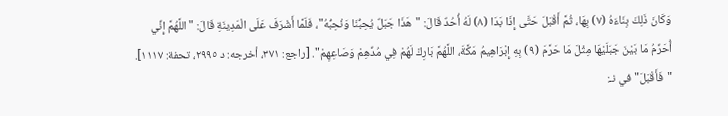وَكَانَ ذَلِكَ بِنَاءَهُ (٧) بِهَا، ثُمَّ أَقْبَلَ حَتَّى إِذَا بَدَا (٨) لَهُ أُحُدٌ قَالَ: "هَذَا جَبَلٌ يُحِبُّنَا وَنُحِبُّهُ"، فَلَمَّا أَشْرَفَ عَلَى الْمَدِينَةِ قَالَ: "اللَّهُمَّ إِنِّي أُحَرِّمُ مَا بَيْنَ جَبَلَيْهَا مِثْلَ مَا حَرَّمَ (٩) بِهِ إِبْرَاهِيمُ مَكَّةَ، اللَّهُمَّ بَارِكْ لَهُمْ فِي مُدِّهِمْ وَصَاعِهِمْ". [راجع: ٣٧١، أخرجه: د ٢٩٩٥، تحفة: ١١١٧].
"فَأَقْبَلَ" في نـ: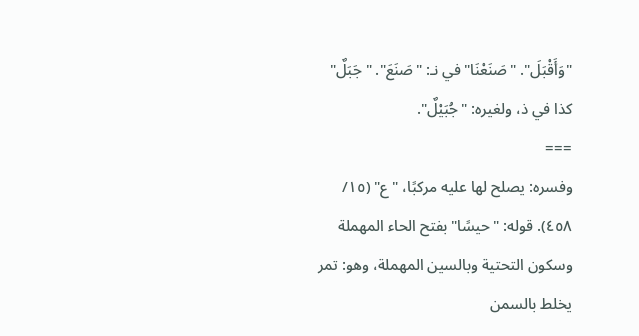"وَأَقْبَلَ". "صَنَعْنَا" في نـ: "صَنَعَ". "جَبَلٌ" كذا في ذ، ولغيره: "جُبَيْلٌ".
===
وفسره: يصلح لها عليه مركبًا، "ع" (١٥/ ٤٥٨). قوله: "حيسًا" بفتح الحاء المهملة وسكون التحتية وبالسين المهملة، وهو: تمر يخلط بالسمن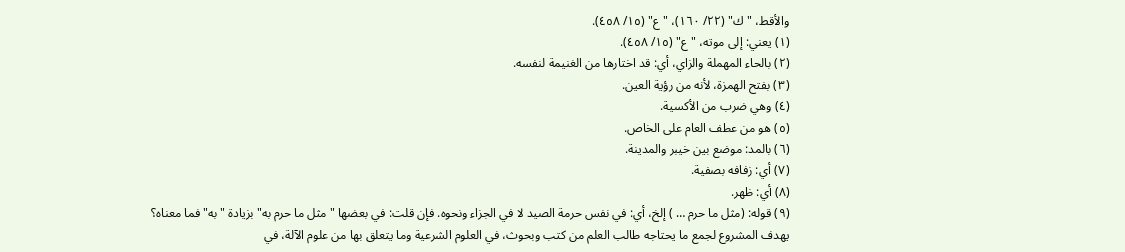والأقط، "ك" (٢٢/ ١٦٠)، "ع" (١٥/ ٤٥٨).
(١) يعني: إلى موته، "ع" (١٥/ ٤٥٨).
(٢) بالحاء المهملة والزاي، أي: قد اختارها من الغنيمة لنفسه.
(٣) بفتح الهمزة، لأنه من رؤية العين.
(٤) وهي ضرب من الأكسية.
(٥) هو من عطف العام على الخاص.
(٦) بالمد: موضع بين خيبر والمدينة.
(٧) أي: زفافه بصفية.
(٨) أي: ظهر.
(٩) قوله: (مثل ما حرم … ) إلخ، أي: في نفس حرمة الصيد لا في الجزاء ونحوه. فإن قلت: في بعضها "مثل ما حرم به" بزيادة "به" فما معناه؟
يهدف المشروع لجمع ما يحتاجه طالب العلم من كتب وبحوث، في العلوم الشرعية وما يتعلق بها من علوم الآلة، في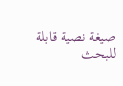صيغة نصية قابلة للبحث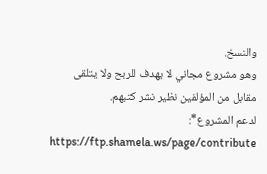والنسخ.
وهو مشروع مجاني لا يهدف للربح ولا يتلقى مقابل من المؤلفين نظير نشر كتبهم.
لدعم المشروع*: https://ftp.shamela.ws/page/contribute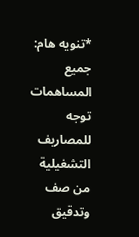*تنويه هام: جميع المساهمات توجه للمصاريف التشغيلية من صف وتدقيق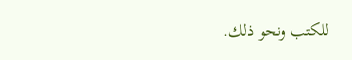للكتب ونحو ذلك.